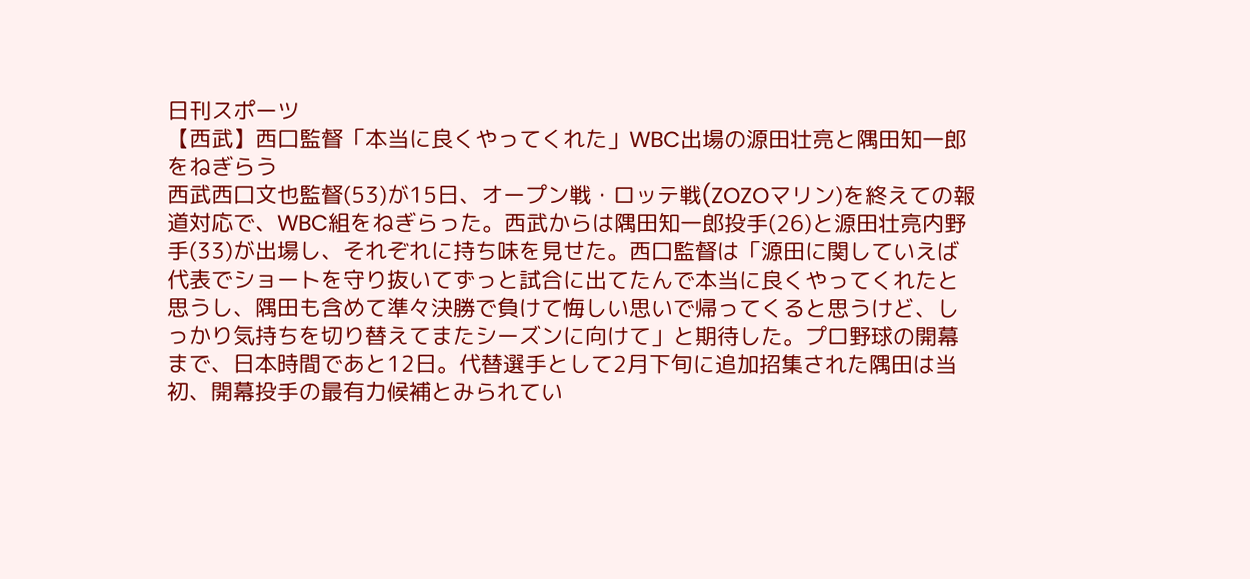日刊スポーツ
【西武】西口監督「本当に良くやってくれた」WBC出場の源田壮亮と隅田知一郎をねぎらう
西武西口文也監督(53)が15日、オープン戦・ロッテ戦(ZOZOマリン)を終えての報道対応で、WBC組をねぎらった。西武からは隅田知一郎投手(26)と源田壮亮内野手(33)が出場し、それぞれに持ち味を見せた。西口監督は「源田に関していえば代表でショートを守り抜いてずっと試合に出てたんで本当に良くやってくれたと思うし、隅田も含めて準々決勝で負けて悔しい思いで帰ってくると思うけど、しっかり気持ちを切り替えてまたシーズンに向けて」と期待した。プロ野球の開幕まで、日本時間であと12日。代替選手として2月下旬に追加招集された隅田は当初、開幕投手の最有力候補とみられてい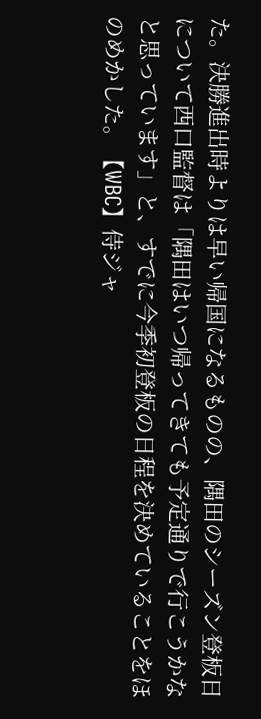た。決勝進出時よりは早い帰国になるものの、隅田のシーズン登板日について西口監督は「隅田はいつ帰ってきても予定通りで行こうかなと思っています」と、すでに今季初登板の日程を決めていることをほのめかした。【WBC】侍ジャ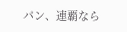パン、連覇なら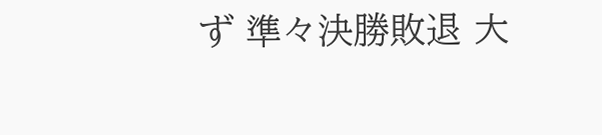ず 準々決勝敗退 大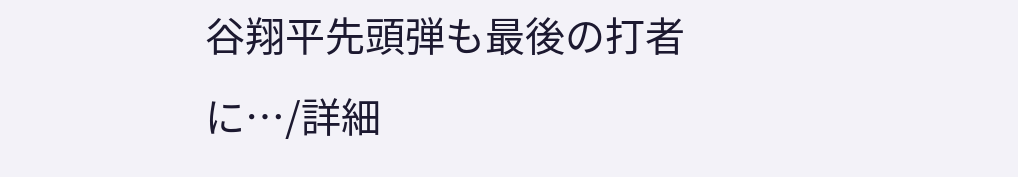谷翔平先頭弾も最後の打者に…/詳細